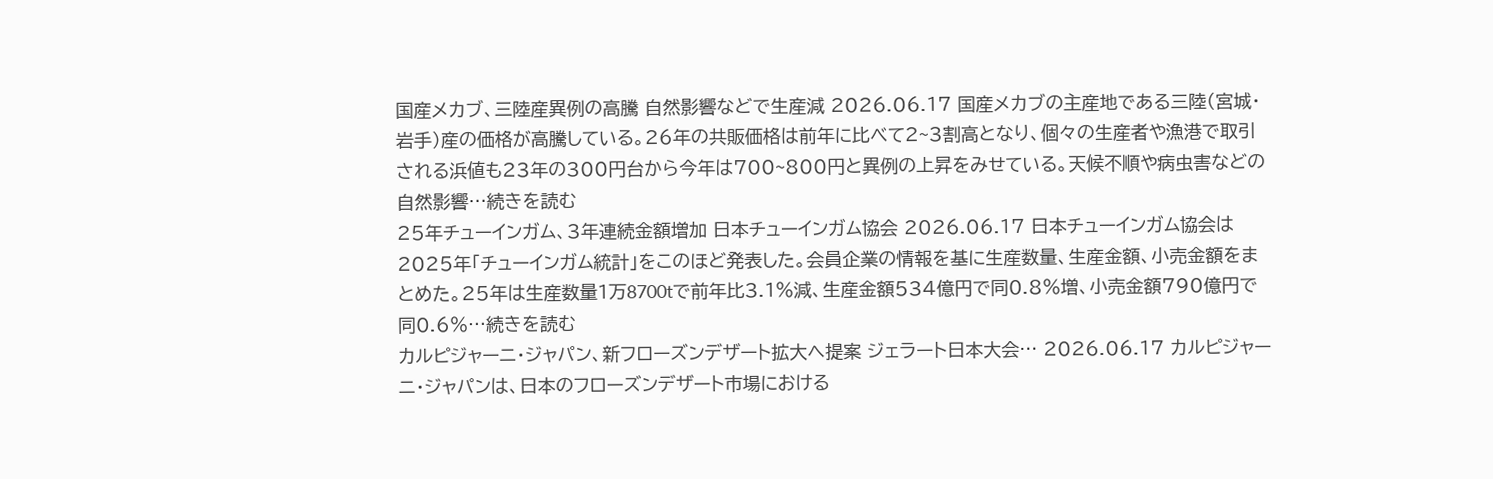国産メカブ、三陸産異例の高騰 自然影響などで生産減 2026.06.17 国産メカブの主産地である三陸(宮城・岩手)産の価格が高騰している。26年の共販価格は前年に比べて2~3割高となり、個々の生産者や漁港で取引される浜値も23年の300円台から今年は700~800円と異例の上昇をみせている。天候不順や病虫害などの自然影響…続きを読む
25年チューインガム、3年連続金額増加 日本チューインガム協会 2026.06.17 日本チューインガム協会は2025年「チューインガム統計」をこのほど発表した。会員企業の情報を基に生産数量、生産金額、小売金額をまとめた。25年は生産数量1万8700tで前年比3.1%減、生産金額534億円で同0.8%増、小売金額790億円で同0.6%…続きを読む
カルピジャーニ・ジャパン、新フローズンデザート拡大へ提案 ジェラート日本大会… 2026.06.17 カルピジャーニ・ジャパンは、日本のフローズンデザート市場における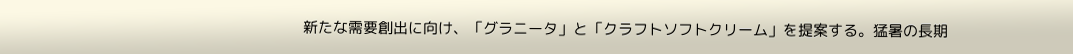新たな需要創出に向け、「グラニータ」と「クラフトソフトクリーム」を提案する。猛暑の長期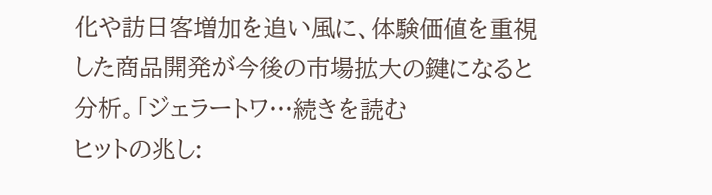化や訪日客増加を追い風に、体験価値を重視した商品開発が今後の市場拡大の鍵になると分析。「ジェラートワ…続きを読む
ヒットの兆し: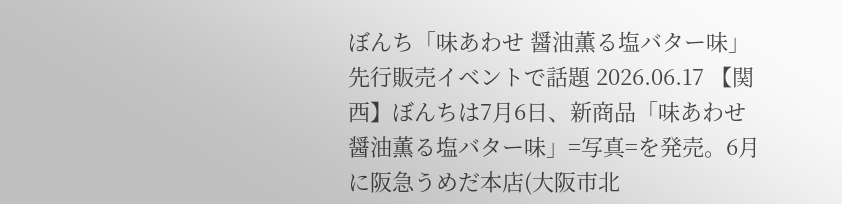ぼんち「味あわせ 醤油薫る塩バター味」 先行販売イベントで話題 2026.06.17 【関西】ぼんちは7月6日、新商品「味あわせ 醤油薫る塩バター味」=写真=を発売。6月に阪急うめだ本店(大阪市北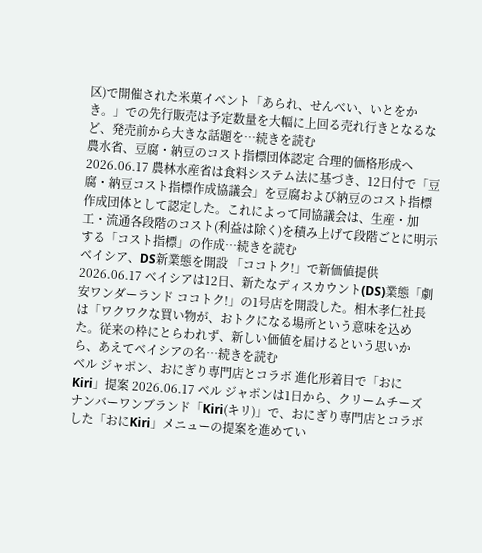区)で開催された米菓イベント「あられ、せんべい、いとをかき。」での先行販売は予定数量を大幅に上回る売れ行きとなるなど、発売前から大きな話題を…続きを読む
農水省、豆腐・納豆のコスト指標団体認定 合理的価格形成へ 2026.06.17 農林水産省は食料システム法に基づき、12日付で「豆腐・納豆コスト指標作成協議会」を豆腐および納豆のコスト指標作成団体として認定した。これによって同協議会は、生産・加工・流通各段階のコスト(利益は除く)を積み上げて段階ごとに明示する「コスト指標」の作成…続きを読む
ベイシア、DS新業態を開設 「ココトク!」で新価値提供 2026.06.17 ベイシアは12日、新たなディスカウント(DS)業態「劇安ワンダーランド ココトク!」の1号店を開設した。相木孝仁社長は「ワクワクな買い物が、おトクになる場所という意味を込めた。従来の枠にとらわれず、新しい価値を届けるという思いから、あえてベイシアの名…続きを読む
ベル ジャポン、おにぎり専門店とコラボ 進化形着目で「おにKiri」提案 2026.06.17 ベル ジャポンは1日から、クリームチーズナンバーワンブランド「Kiri(キリ)」で、おにぎり専門店とコラボした「おにKiri」メニューの提案を進めてい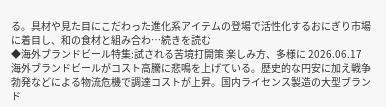る。具材や見た目にこだわった進化系アイテムの登場で活性化するおにぎり市場に着目し、和の食材と組み合わ…続きを読む
◆海外ブランドビール特集:試される苦境打開策 楽しみ方、多様に 2026.06.17 海外ブランドビールがコスト高騰に悲鳴を上げている。歴史的な円安に加え戦争勃発などによる物流危機で調達コストが上昇。国内ライセンス製造の大型ブランド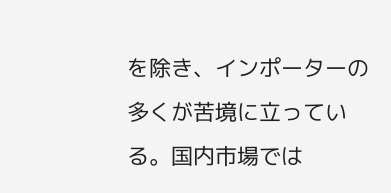を除き、インポーターの多くが苦境に立っている。国内市場では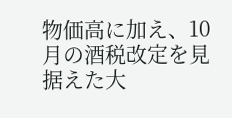物価高に加え、10月の酒税改定を見据えた大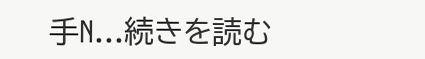手N…続きを読む